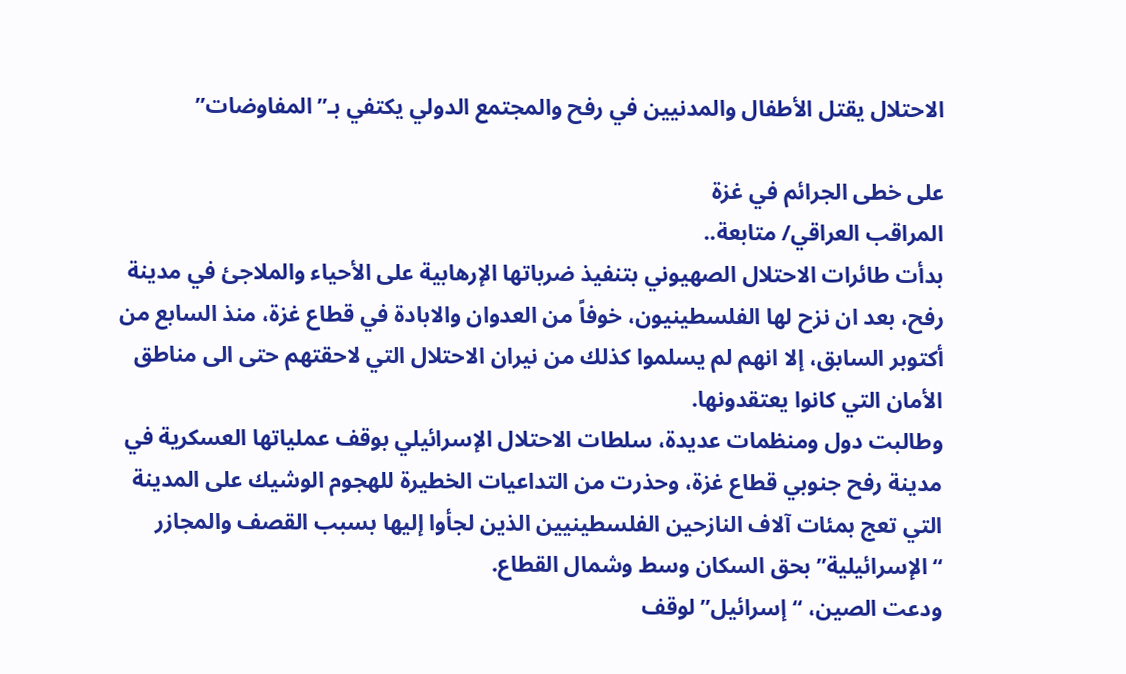الاحتلال يقتل الأطفال والمدنيين في رفح والمجتمع الدولي يكتفي بـ”المفاوضات”

على خطى الجرائم في غزة
المراقب العراقي/ متابعة..
بدأت طائرات الاحتلال الصهيوني بتنفيذ ضرباتها الإرهابية على الأحياء والملاجئ في مدينة رفح، بعد ان نزح لها الفلسطينيون، خوفاً من العدوان والابادة في قطاع غزة، منذ السابع من أكتوبر السابق، إلا انهم لم يسلموا كذلك من نيران الاحتلال التي لاحقتهم حتى الى مناطق الأمان التي كانوا يعتقدونها.
وطالبت دول ومنظمات عديدة، سلطات الاحتلال الإسرائيلي بوقف عملياتها العسكرية في مدينة رفح جنوبي قطاع غزة، وحذرت من التداعيات الخطيرة للهجوم الوشيك على المدينة التي تعج بمئات آلاف النازحين الفلسطينيين الذين لجأوا إليها بسبب القصف والمجازر “الإسرائيلية” بحق السكان وسط وشمال القطاع.
ودعت الصين، “إسرائيل” لوقف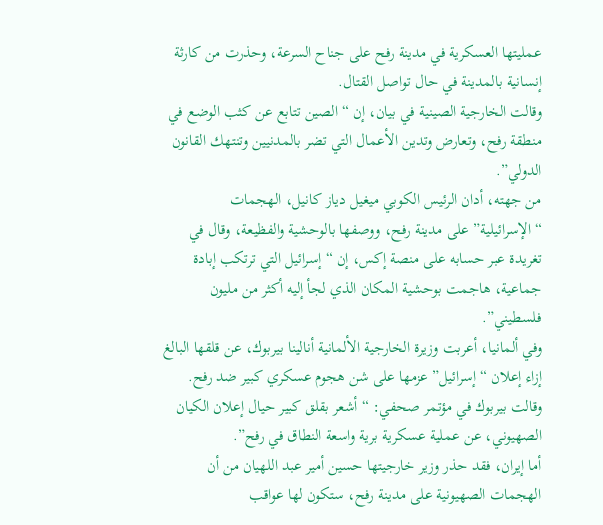عمليتها العسكرية في مدينة رفح على جناح السرعة، وحذرت من كارثة إنسانية بالمدينة في حال تواصل القتال.
وقالت الخارجية الصينية في بيان، إن “الصين تتابع عن كثب الوضع في منطقة رفح، وتعارض وتدين الأعمال التي تضر بالمدنيين وتنتهك القانون الدولي”.
من جهته، أدان الرئيس الكوبي ميغيل دياز كانيل، الهجمات “الإسرائيلية” على مدينة رفح، ووصفها بالوحشية والفظيعة، وقال في تغريدة عبر حسابه على منصة إكس، إن “إسرائيل التي ترتكب إبادة جماعية، هاجمت بوحشية المكان الذي لجأ إليه أكثر من مليون فلسطيني”.
وفي ألمانيا، أعربت وزيرة الخارجية الألمانية أنالينا بيربوك، عن قلقها البالغ إزاء إعلان “إسرائيل” عزمها على شن هجوم عسكري كبير ضد رفح.
وقالت بيربوك في مؤتمر صحفي: “أشعر بقلق كبير حيال إعلان الكيان الصهيوني، عن عملية عسكرية برية واسعة النطاق في رفح”.
أما إيران، فقد حذر وزير خارجيتها حسين أمير عبد اللهيان من أن الهجمات الصهيونية على مدينة رفح، ستكون لها عواقب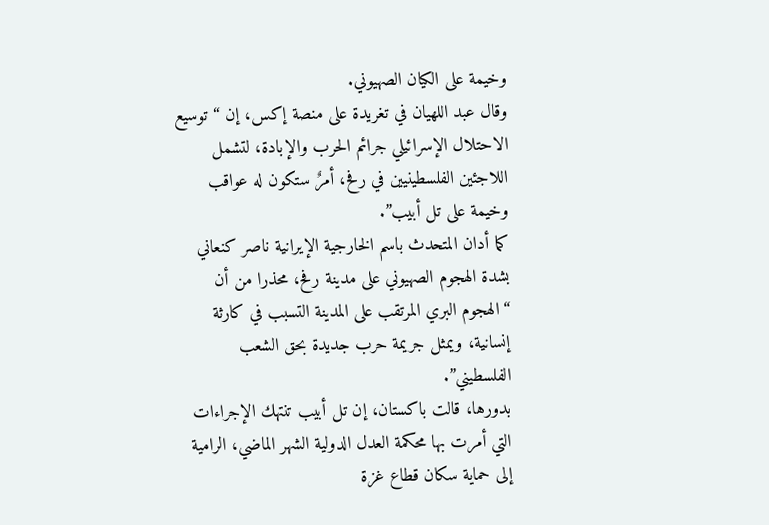وخيمة على الكيان الصهيوني.
وقال عبد اللهيان في تغريدة على منصة إكس، إن “توسيع الاحتلال الإسرائيلي جرائم الحرب والإبادة، لتشمل اللاجئين الفلسطينيين في رفح، أمرٌ ستكون له عواقب وخيمة على تل أبيب”.
كما أدان المتحدث باسم الخارجية الإيرانية ناصر كنعاني بشدة الهجوم الصهيوني على مدينة رفح، محذرا من أن “الهجوم البري المرتقب على المدينة التسبب في كارثة إنسانية، ويمثل جريمة حرب جديدة بحق الشعب الفلسطيني”.
بدورها، قالت باكستان، إن تل أبيب تنتهك الإجراءات التي أمرت بها محكمة العدل الدولية الشهر الماضي، الرامية إلى حماية سكان قطاع غزة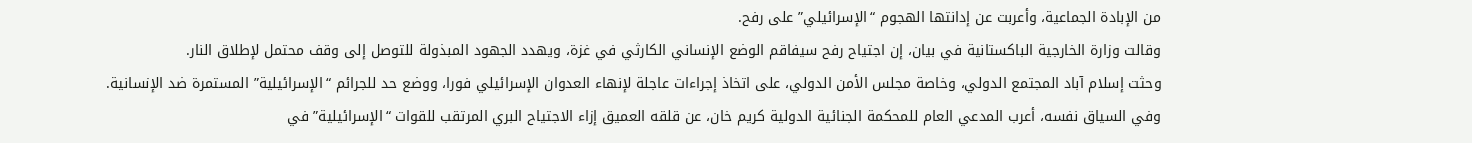من الإبادة الجماعية، وأعربت عن إدانتها الهجوم “الإسرائيلي” على رفح.
وقالت وزارة الخارجية الباكستانية في بيان، إن اجتياح رفح سيفاقم الوضع الإنساني الكارثي في غزة، ويهدد الجهود المبذولة للتوصل إلى وقف محتمل لإطلاق النار.
وحثت إسلام آباد المجتمع الدولي، وخاصة مجلس الأمن الدولي، على اتخاذ إجراءات عاجلة لإنهاء العدوان الإسرائيلي فورا، ووضع حد للجرائم “الإسرائيلية” المستمرة ضد الإنسانية.
وفي السياق نفسه، أعرب المدعي العام للمحكمة الجنائية الدولية كريم خان، عن قلقه العميق إزاء الاجتياح البري المرتقب للقوات “الإسرائيلية” في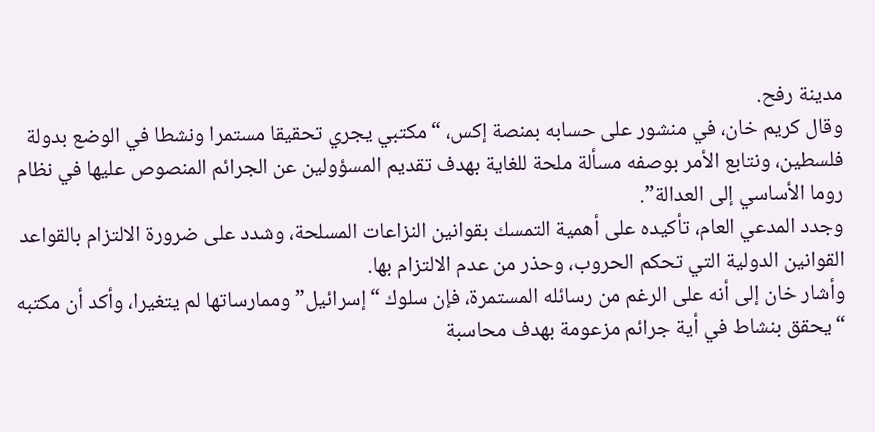مدينة رفح.
وقال كريم خان، في منشور على حسابه بمنصة إكس، “مكتبي يجري تحقيقا مستمرا ونشطا في الوضع بدولة فلسطين، ونتابع الأمر بوصفه مسألة ملحة للغاية بهدف تقديم المسؤولين عن الجرائم المنصوص عليها في نظام روما الأساسي إلى العدالة”.
وجدد المدعي العام، تأكيده على أهمية التمسك بقوانين النزاعات المسلحة، وشدد على ضرورة الالتزام بالقواعد القوانين الدولية التي تحكم الحروب، وحذر من عدم الالتزام بها.
وأشار خان إلى أنه على الرغم من رسائله المستمرة، فإن سلوك “إسرائيل” وممارساتها لم يتغيرا، وأكد أن مكتبه “يحقق بنشاط في أية جرائم مزعومة بهدف محاسبة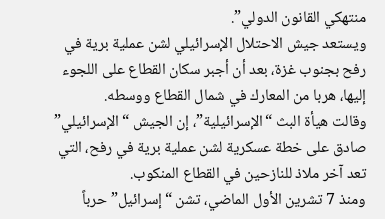منتهكي القانون الدولي”.
ويستعد جيش الاحتلال الإسرائيلي لشن عملية برية في رفح بجنوب غزة، بعد أن أجبر سكان القطاع على اللجوء إليها، هربا من المعارك في شمال القطاع ووسطه.
وقالت هيأة البث “الإسرائيلية”، إن الجيش “الإسرائيلي” صادق على خطة عسكرية لشن عملية برية في رفح، التي تعد آخر ملاذ للنازحين في القطاع المنكوب.
ومنذ 7 تشرين الأول الماضي، تشن “إسرائيل” حرباً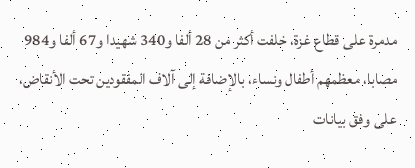مدمرة على قطاع غزة، خلفت أكثر من 28 ألفا و340 شهيدا و67 ألفا و984 مصابا، معظمهم أطفال ونساء، بالإضافة إلى آلاف المفقودين تحت الأنقاض، على وفق بيانات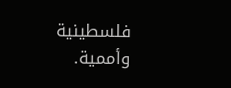فلسطينية وأممية.